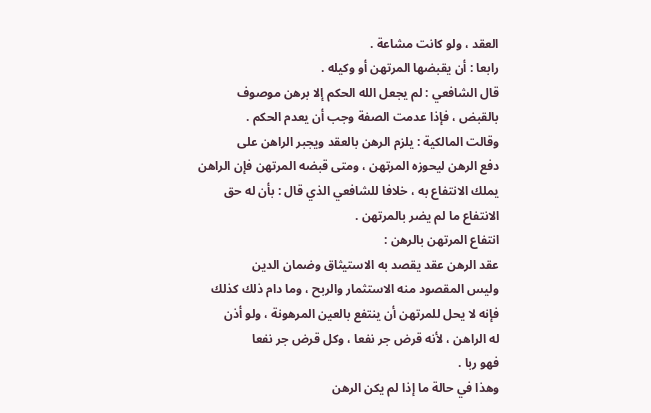العقد ، ولو كانت مشاعة .
رابعا : أن يقبضها المرتهن أو وكيله .
قال الشافعي : لم يجعل الله الحكم إلا برهن موصوف
بالقبض ، فإذا عدمت الصفة وجب أن يعدم الحكم .
وقالت المالكية : يلزم الرهن بالعقد ويجبر الراهن على
دفع الرهن ليحوزه المرتهن ، ومتى قبضه المرتهن فإن الراهن
يملك الانتفاع به ، خلافا للشافعي الذي قال : بأن له حق
الانتفاع ما لم يضر بالمرتهن .
انتفاع المرتهن بالرهن :
عقد الرهن عقد يقصد به الاستيثاق وضمان الدين
وليس المقصود منه الاستثمار والربح ، وما دام ذلك كذلك
فإنه لا يحل للمرتهن أن ينتفع بالعين المرهونة ، ولو أذن
له الراهن ، لأنه قرض جر نفعا ، وكل قرض جر نفعا
فهو ربا .
وهذا في حالة ما إذا لم يكن الرهن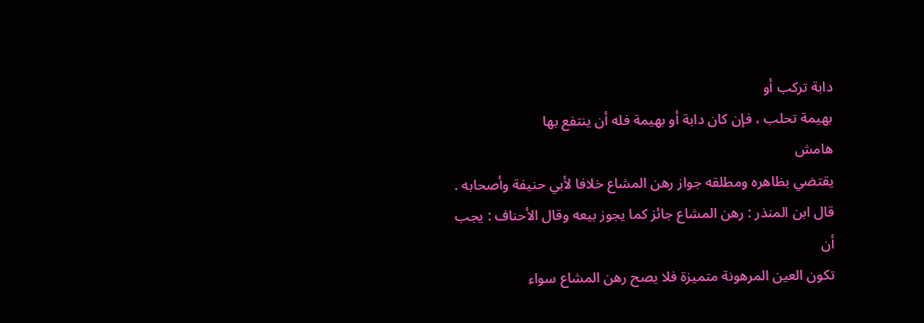دابة تركب أو
بهيمة تحلب ، فإن كان دابة أو بهيمة فله أن ينتفع بها
هامش
يقتضي بظاهره ومطلقه جواز رهن المشاع خلافا لأبي حنيفة وأصحابه .
قال ابن المنذر : رهن المشاع جائز كما يجوز بيعه وقال الأحناف : يجب أن
تكون العين المرهونة متميزة فلا يصح رهن المشاع سواء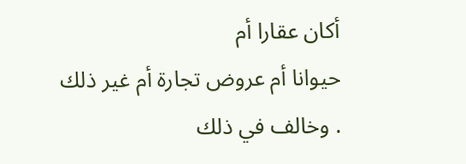أكان عقارا أم
حيوانا أم عروض تجارة أم غير ذلك . وخالف في ذلك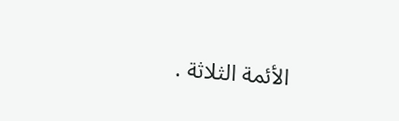الأئمة الثلاثة .